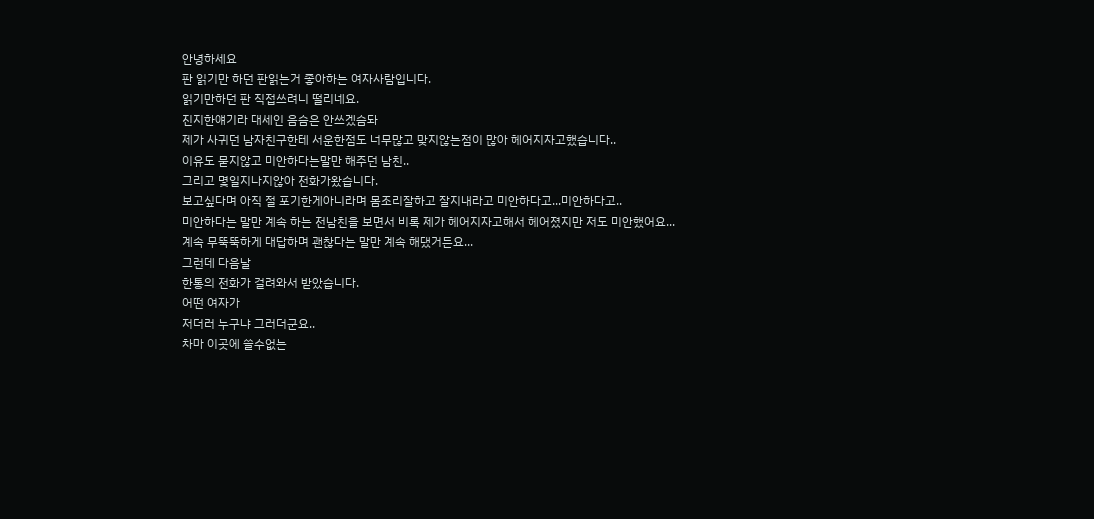안녕하세요
판 읽기만 하던 판읽는거 좋아하는 여자사람입니다.
읽기만하던 판 직접쓰려니 떨리네요.
진지한얘기라 대세인 음슴은 안쓰겠슴돠
제가 사귀던 남자친구한테 서운한점도 너무많고 맞지않는점이 많아 헤어지자고했습니다..
이유도 묻지않고 미안하다는말만 해주던 남친..
그리고 몇일지나지않아 전화가왔습니다.
보고싶다며 아직 절 포기한게아니라며 몸조리잘하고 잘지내라고 미안하다고...미안하다고..
미안하다는 말만 계속 하는 전남친을 보면서 비록 제가 헤어지자고해서 헤어졌지만 저도 미안했어요...
계속 무뚝뚝하게 대답하며 괜찮다는 말만 계속 해댔거든요...
그런데 다음날
한통의 전화가 걸려와서 받았습니다.
어떤 여자가
저더러 누구냐 그러더군요..
차마 이곳에 쓸수없는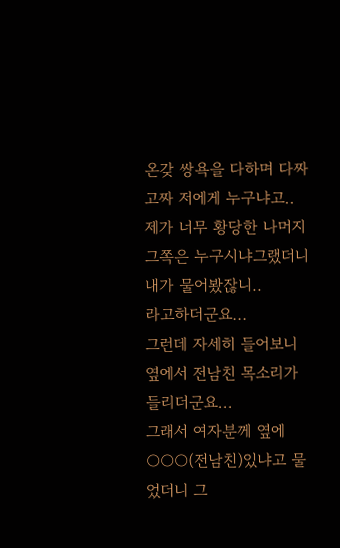온갖 쌍욕을 다하며 다짜고짜 저에게 누구냐고..
제가 너무 황당한 나머지 그쪽은 누구시냐그랬더니 내가 물어봤잖니..
라고하더군요...
그런데 자세히 들어보니 옆에서 전남친 목소리가 들리더군요...
그래서 여자분께 옆에 ○○○(전남친)있냐고 물었더니 그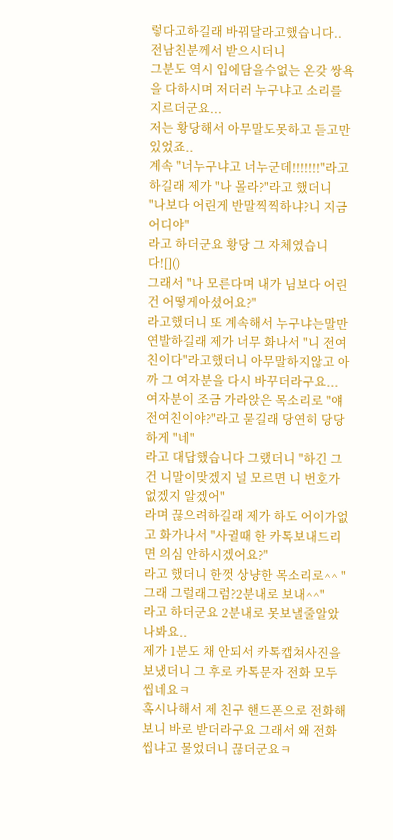렇다고하길래 바꿔달라고했습니다..
전남친분께서 받으시더니
그분도 역시 입에담을수없는 온갖 쌍욕을 다하시며 저더러 누구냐고 소리를 지르더군요...
저는 황당해서 아무말도못하고 듣고만있었죠..
계속 "너누구냐고 너누군데!!!!!!!"라고하길래 제가 "나 몰라?"라고 했더니
"나보다 어린게 반말찍찍하냐?니 지금 어디야"
라고 하더군요 황당 그 자체였습니다![]()
그래서 "나 모른다며 내가 님보다 어린건 어떻게아셨어요?"
라고했더니 또 계속해서 누구냐는말만 연발하길래 제가 너무 화나서 "니 전여친이다"라고했더니 아무말하지않고 아까 그 여자분을 다시 바꾸더라구요...
여자분이 조금 가라앉은 목소리로 "얘 전여친이야?"라고 묻길래 당연히 당당하게 "네"
라고 대답했습니다 그랬더니 "하긴 그건 니말이맞겠지 널 모르면 니 번호가 없겠지 알겠어"
라며 끊으려하길래 제가 하도 어이가없고 화가나서 "사귈때 한 카톡보내드리면 의심 안하시겠어요?"
라고 했더니 한껏 상냥한 목소리로^^ "그래 그럴래그럼?2분내로 보내^^"
라고 하더군요 2분내로 못보낼줄알았나봐요..
제가 1분도 채 안되서 카톡캡쳐사진을 보냈더니 그 후로 카톡문자 전화 모두 씹네요ㅋ
혹시나해서 제 친구 핸드폰으로 전화해보니 바로 받더라구요 그래서 왜 전화씹냐고 물었더니 끊더군요ㅋ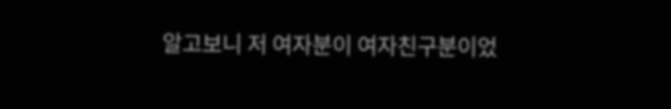알고보니 저 여자분이 여자친구분이었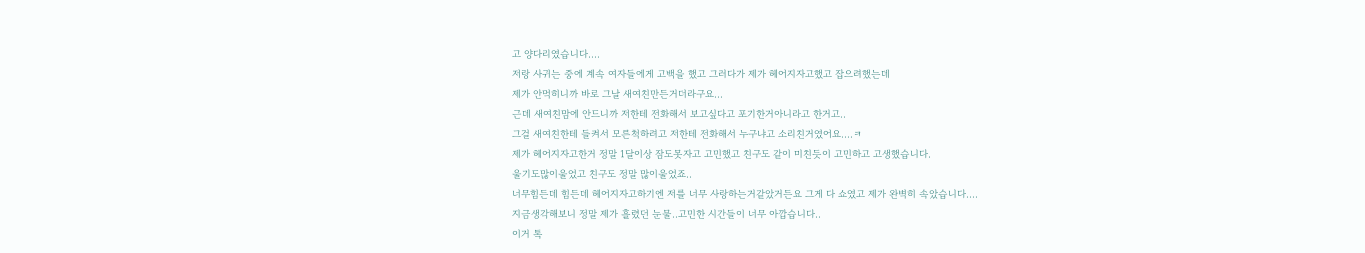고 양다리였습니다....
저랑 사귀는 중에 계속 여자들에게 고백을 했고 그러다가 제가 헤어지자고했고 잡으려했는데
제가 안먹히니까 바로 그날 새여친만든거더라구요...
근데 새여친맘에 안드니까 저한테 전화해서 보고싶다고 포기한거아니라고 한거고..
그걸 새여친한테 들켜서 모른척하려고 저한테 전화해서 누구냐고 소리친거였어요....ㅋ
제가 헤어지자고한거 정말 1달이상 잠도못자고 고민했고 친구도 같이 미친듯이 고민하고 고생했습니다.
울기도많이울었고 친구도 정말 많이울었죠..
너무힘든데 힘든데 헤어지자고하기엔 저를 너무 사랑하는거같았거든요 그게 다 쇼였고 제가 완벽히 속았습니다....
지금생각해보니 정말 제가 흘렸던 눈물..고민한 시간들이 너무 아깝습니다..
이거 톡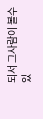되서 그사람이 볼수있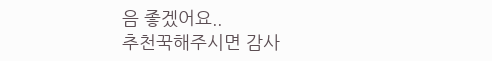음 좋겠어요..
추천꾹해주시면 감사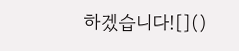하겠습니다![]()